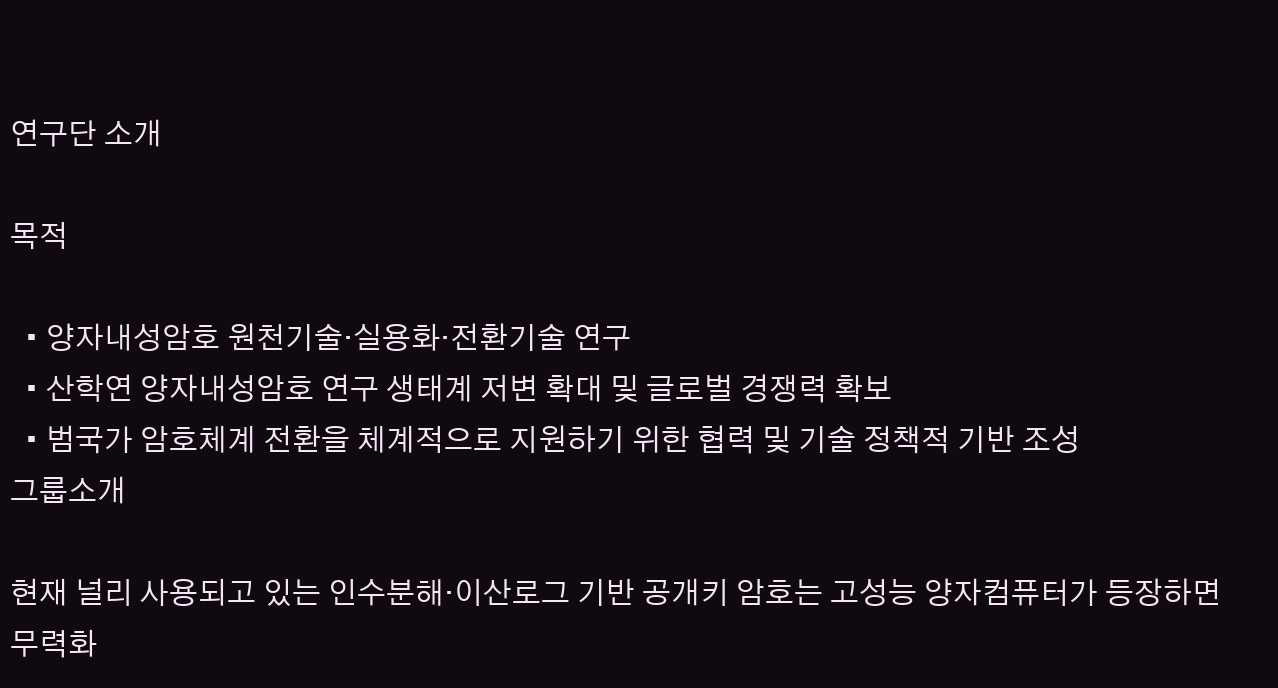연구단 소개

목적

  • 양자내성암호 원천기술·실용화·전환기술 연구
  • 산학연 양자내성암호 연구 생태계 저변 확대 및 글로벌 경쟁력 확보
  • 범국가 암호체계 전환을 체계적으로 지원하기 위한 협력 및 기술 정책적 기반 조성
그룹소개

현재 널리 사용되고 있는 인수분해·이산로그 기반 공개키 암호는 고성능 양자컴퓨터가 등장하면 무력화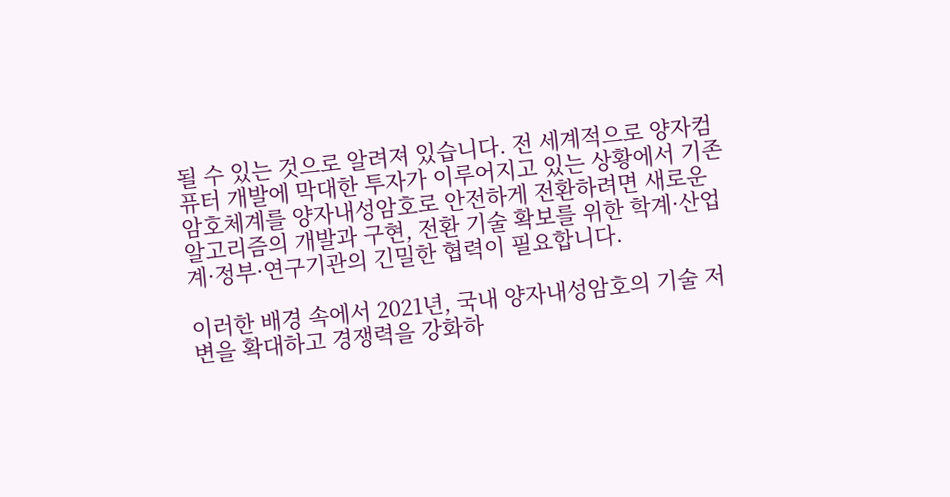될 수 있는 것으로 알려져 있습니다. 전 세계적으로 양자컴퓨터 개발에 막대한 투자가 이루어지고 있는 상황에서 기존 암호체계를 양자내성암호로 안전하게 전환하려면 새로운 알고리즘의 개발과 구현, 전환 기술 확보를 위한 학계·산업계·정부·연구기관의 긴밀한 협력이 필요합니다.

이러한 배경 속에서 2021년, 국내 양자내성암호의 기술 저변을 확대하고 경쟁력을 강화하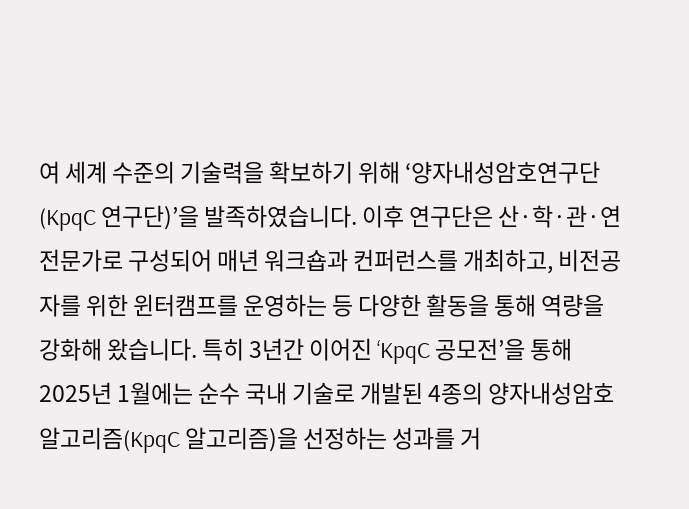여 세계 수준의 기술력을 확보하기 위해 ‘양자내성암호연구단(KpqC 연구단)’을 발족하였습니다. 이후 연구단은 산·학·관·연 전문가로 구성되어 매년 워크숍과 컨퍼런스를 개최하고, 비전공자를 위한 윈터캠프를 운영하는 등 다양한 활동을 통해 역량을 강화해 왔습니다. 특히 3년간 이어진 ‘KpqC 공모전’을 통해 2025년 1월에는 순수 국내 기술로 개발된 4종의 양자내성암호 알고리즘(KpqC 알고리즘)을 선정하는 성과를 거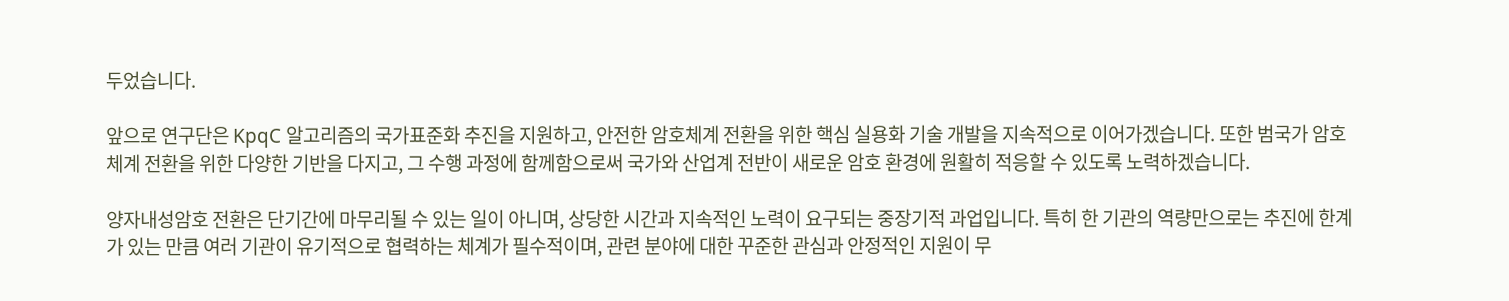두었습니다.

앞으로 연구단은 KpqC 알고리즘의 국가표준화 추진을 지원하고, 안전한 암호체계 전환을 위한 핵심 실용화 기술 개발을 지속적으로 이어가겠습니다. 또한 범국가 암호체계 전환을 위한 다양한 기반을 다지고, 그 수행 과정에 함께함으로써 국가와 산업계 전반이 새로운 암호 환경에 원활히 적응할 수 있도록 노력하겠습니다.

양자내성암호 전환은 단기간에 마무리될 수 있는 일이 아니며, 상당한 시간과 지속적인 노력이 요구되는 중장기적 과업입니다. 특히 한 기관의 역량만으로는 추진에 한계가 있는 만큼 여러 기관이 유기적으로 협력하는 체계가 필수적이며, 관련 분야에 대한 꾸준한 관심과 안정적인 지원이 무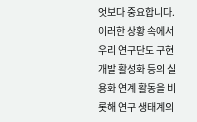엇보다 중요합니다. 이러한 상황 속에서 우리 연구단도 구현 개발 활성화 등의 실용화 연계 활동을 비롯해 연구 생태계의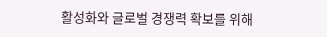활성화와 글로벌 경쟁력 확보를 위해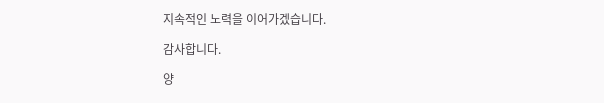지속적인 노력을 이어가겠습니다.

감사합니다.

양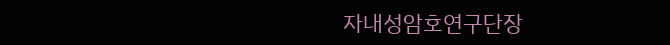자내성암호연구단장